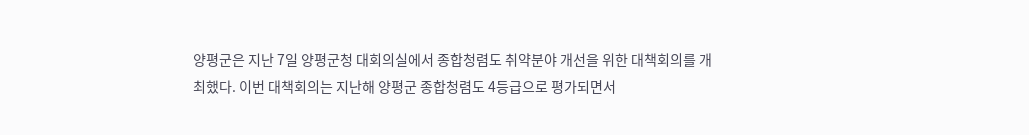양평군은 지난 7일 양평군청 대회의실에서 종합청렴도 취약분야 개선을 위한 대책회의를 개최했다. 이번 대책회의는 지난해 양평군 종합청렴도 4등급으로 평가되면서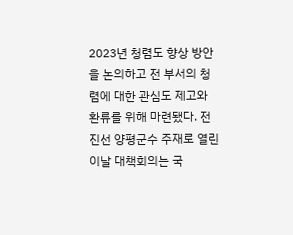2023년 청렴도 향상 방안을 논의하고 전 부서의 청렴에 대한 관심도 제고와 환류를 위해 마련됐다. 전진선 양평군수 주재로 열린 이날 대책회의는 국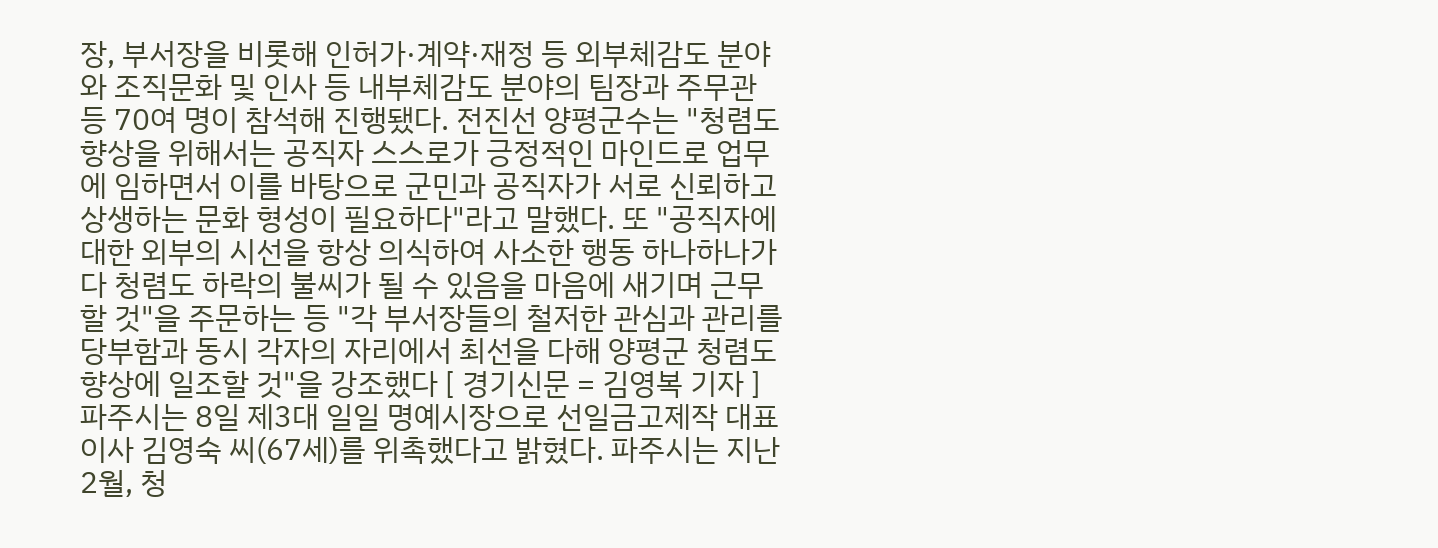장, 부서장을 비롯해 인허가·계약·재정 등 외부체감도 분야와 조직문화 및 인사 등 내부체감도 분야의 팀장과 주무관 등 70여 명이 참석해 진행됐다. 전진선 양평군수는 "청렴도 향상을 위해서는 공직자 스스로가 긍정적인 마인드로 업무에 임하면서 이를 바탕으로 군민과 공직자가 서로 신뢰하고 상생하는 문화 형성이 필요하다"라고 말했다. 또 "공직자에 대한 외부의 시선을 항상 의식하여 사소한 행동 하나하나가 다 청렴도 하락의 불씨가 될 수 있음을 마음에 새기며 근무할 것"을 주문하는 등 "각 부서장들의 철저한 관심과 관리를 당부함과 동시 각자의 자리에서 최선을 다해 양평군 청렴도 향상에 일조할 것"을 강조했다 [ 경기신문 = 김영복 기자 ]
파주시는 8일 제3대 일일 명예시장으로 선일금고제작 대표이사 김영숙 씨(67세)를 위촉했다고 밝혔다. 파주시는 지난 2월, 청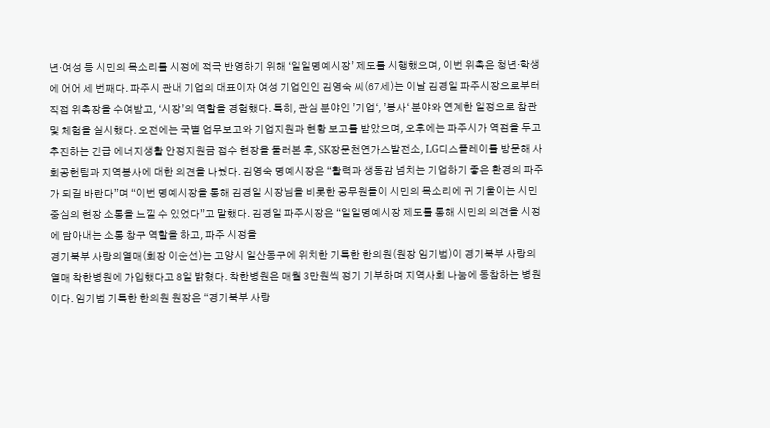년·여성 등 시민의 목소리를 시정에 적극 반영하기 위해 ‘일일명예시장’ 제도를 시행했으며, 이번 위촉은 청년·학생에 어어 세 번째다. 파주시 관내 기업의 대표이자 여성 기업인인 김영숙 씨(67세)는 이날 김경일 파주시장으로부터 직접 위촉장을 수여받고, ‘시장’의 역할을 경험했다. 특히, 관심 분야인 ’기업‘, ’봉사‘ 분야와 연계한 일정으로 참관 및 체험을 실시했다. 오전에는 국별 업무보고와 기업지원과 현황 보고를 받았으며, 오후에는 파주시가 역점을 두고 추진하는 긴급 에너지생활 안정지원금 접수 현장을 둘러본 후, SK장문천연가스발전소, LG디스플레이를 방문해 사회공헌팀과 지역봉사에 대한 의견을 나눴다. 김영숙 명예시장은 “활력과 생동감 넘치는 기업하기 좋은 환경의 파주가 되길 바란다”며 “이번 명예시장을 통해 김경일 시장님을 비롯한 공무원들이 시민의 목소리에 귀 기울이는 시민 중심의 현장 소통을 느낄 수 있었다”고 말했다. 김경일 파주시장은 “일일명예시장 제도를 통해 시민의 의견을 시정에 담아내는 소통 창구 역할을 하고, 파주 시정을
경기북부 사랑의열매(회장 이순선)는 고양시 일산동구에 위치한 기특한 한의원(원장 임기범)이 경기북부 사랑의열매 착한병원에 가입했다고 8일 밝혔다. 착한병원은 매월 3만원씩 정기 기부하며 지역사회 나눔에 동참하는 병원이다. 임기범 기특한 한의원 원장은 “경기북부 사랑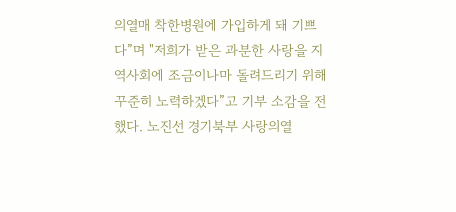의열매 착한병원에 가입하게 돼 기쁘다”며 "저희가 받은 과분한 사랑을 지역사회에 조금이나마 돌려드리기 위해 꾸준히 노력하겠다”고 기부 소감을 전했다. 노진선 경기북부 사랑의열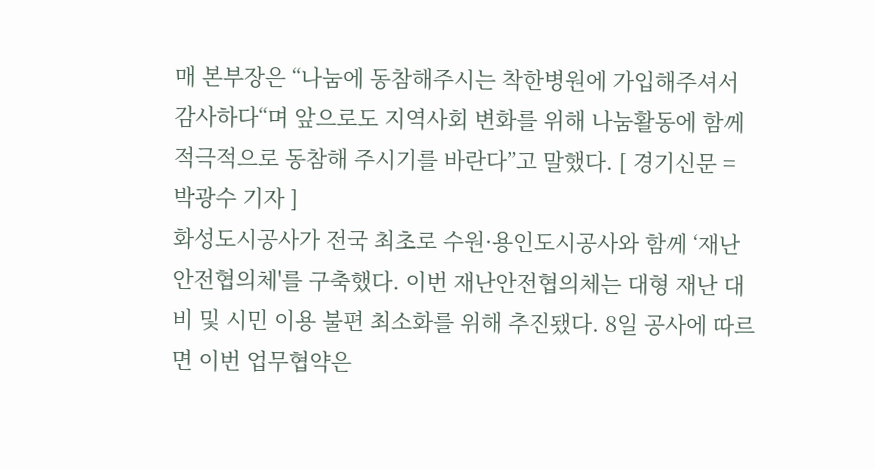매 본부장은 “나눔에 동참해주시는 착한병원에 가입해주셔서 감사하다“며 앞으로도 지역사회 변화를 위해 나눔활동에 함께 적극적으로 동참해 주시기를 바란다”고 말했다. [ 경기신문 = 박광수 기자 ]
화성도시공사가 전국 최초로 수원·용인도시공사와 함께 ‘재난안전협의체'를 구축했다. 이번 재난안전협의체는 대형 재난 대비 및 시민 이용 불편 최소화를 위해 추진됐다. 8일 공사에 따르면 이번 업무협약은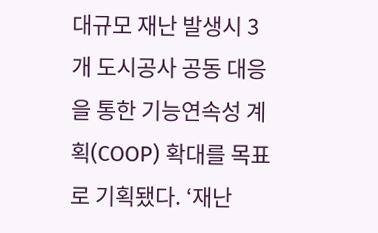대규모 재난 발생시 3개 도시공사 공동 대응을 통한 기능연속성 계획(COOP) 확대를 목표로 기획됐다. ‘재난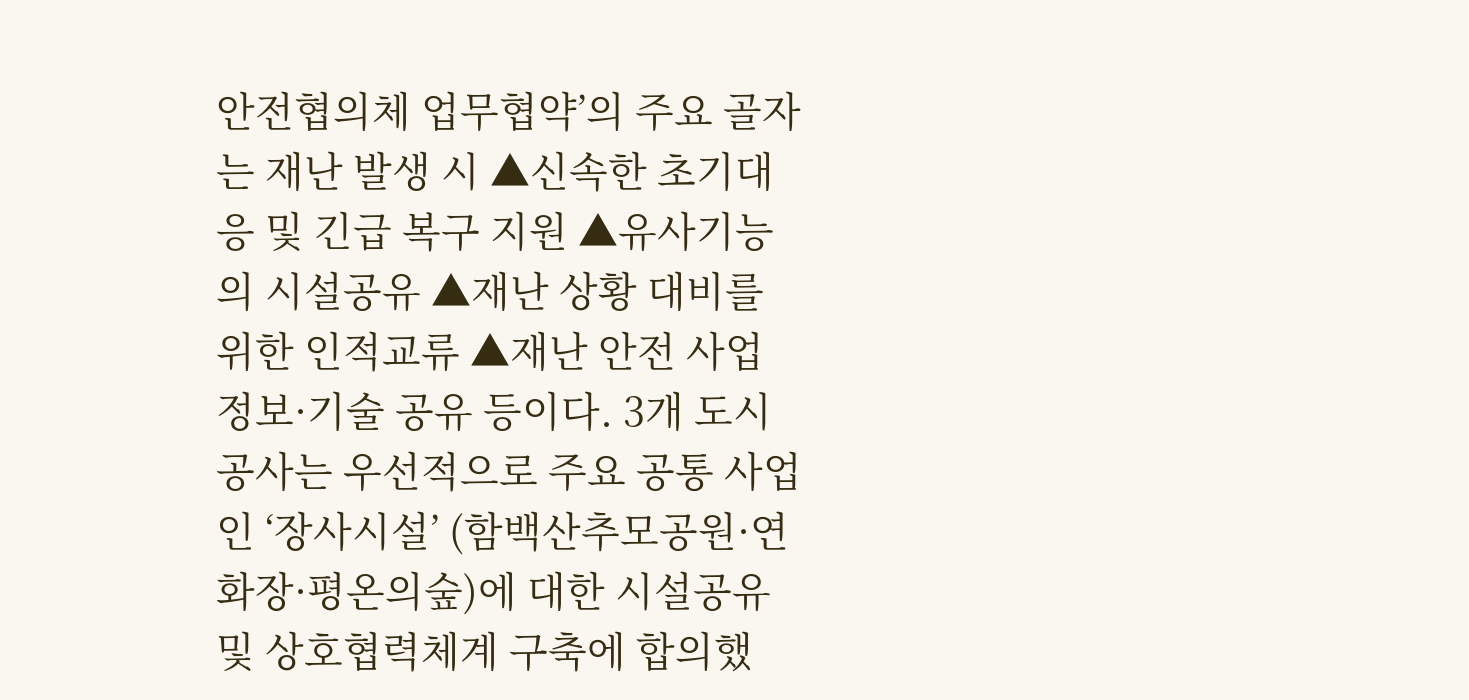안전협의체 업무협약’의 주요 골자는 재난 발생 시 ▲신속한 초기대응 및 긴급 복구 지원 ▲유사기능의 시설공유 ▲재난 상황 대비를 위한 인적교류 ▲재난 안전 사업 정보·기술 공유 등이다. 3개 도시공사는 우선적으로 주요 공통 사업인 ‘장사시설’ (함백산추모공원·연화장·평온의숲)에 대한 시설공유 및 상호협력체계 구축에 합의했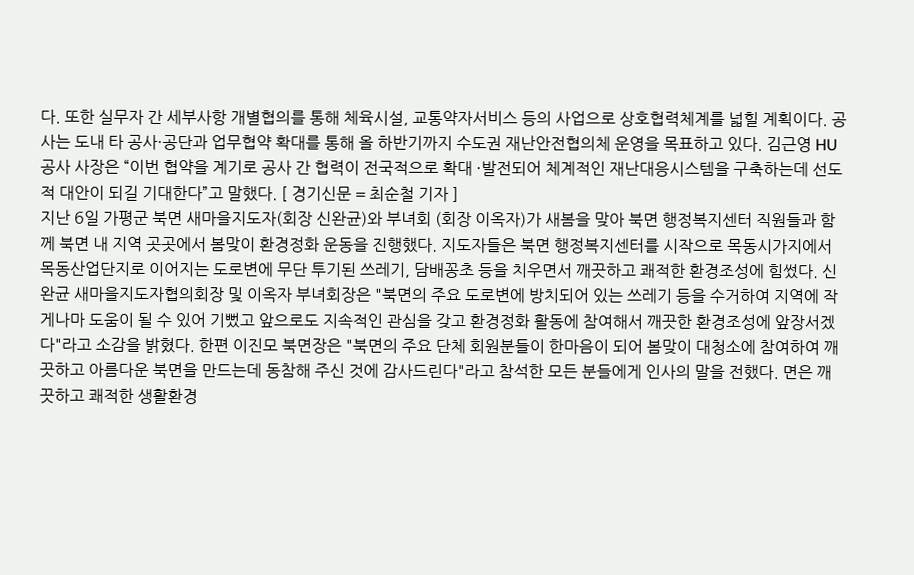다. 또한 실무자 간 세부사항 개별협의를 통해 체육시설, 교통약자서비스 등의 사업으로 상호협력체계를 넓힐 계획이다. 공사는 도내 타 공사·공단과 업무협약 확대를 통해 올 하반기까지 수도권 재난안전협의체 운영을 목표하고 있다. 김근영 HU공사 사장은 “이번 협약을 계기로 공사 간 협력이 전국적으로 확대 ·발전되어 체계적인 재난대응시스템을 구축하는데 선도적 대안이 되길 기대한다”고 말했다. [ 경기신문 = 최순철 기자 ]
지난 6일 가평군 북면 새마을지도자(회장 신완균)와 부녀회 (회장 이옥자)가 새봄을 맞아 북면 행정복지센터 직원들과 함께 북면 내 지역 곳곳에서 봄맞이 환경정화 운동을 진행했다. 지도자들은 북면 행정복지센터를 시작으로 목동시가지에서 목동산업단지로 이어지는 도로변에 무단 투기된 쓰레기, 담배꽁초 등을 치우면서 깨끗하고 쾌적한 환경조성에 힘썼다. 신완균 새마을지도자협의회장 및 이옥자 부녀회장은 "북면의 주요 도로변에 방치되어 있는 쓰레기 등을 수거하여 지역에 작게나마 도움이 될 수 있어 기뻤고 앞으로도 지속적인 관심을 갖고 환경정화 활동에 참여해서 깨끗한 환경조성에 앞장서겠다"라고 소감을 밝혔다. 한편 이진모 북면장은 "북면의 주요 단체 회원분들이 한마음이 되어 봄맞이 대청소에 참여하여 깨끗하고 아름다운 북면을 만드는데 동참해 주신 것에 감사드린다"라고 참석한 모든 분들에게 인사의 말을 전했다. 면은 깨끗하고 쾌적한 생활환경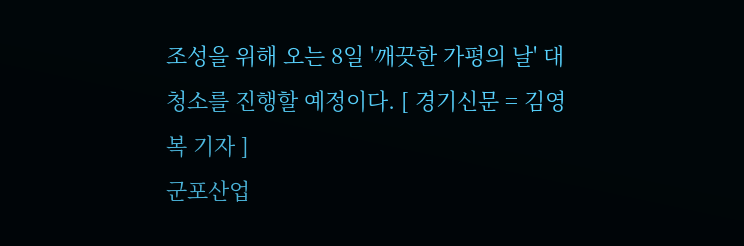조성을 위해 오는 8일 '깨끗한 가평의 날' 대청소를 진행할 예정이다. [ 경기신문 = 김영복 기자 ]
군포산업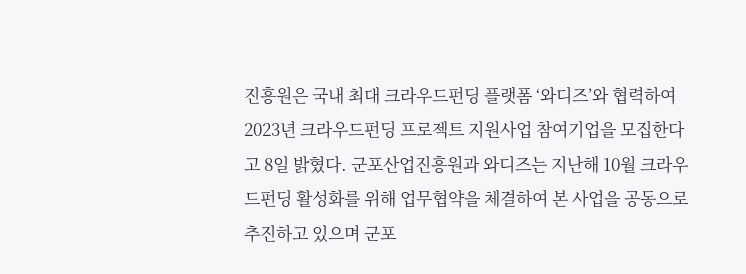진흥원은 국내 최대 크라우드펀딩 플랫폼 ‘와디즈’와 협력하여 2023년 크라우드펀딩 프로젝트 지원사업 참여기업을 모집한다고 8일 밝혔다. 군포산업진흥원과 와디즈는 지난해 10월 크라우드펀딩 활성화를 위해 업무협약을 체결하여 본 사업을 공동으로 추진하고 있으며 군포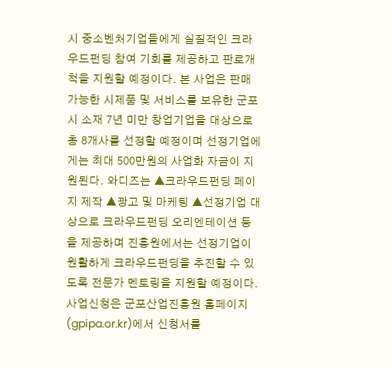시 중소벤처기업들에게 실질적인 크라우드펀딩 참여 기회를 제공하고 판로개척을 지원할 예정이다. 본 사업은 판매가능한 시제품 및 서비스를 보유한 군포시 소재 7년 미만 창업기업을 대상으로 총 8개사를 선정할 예정이며 선정기업에게는 최대 500만원의 사업화 자금이 지원된다. 와디즈는 ▲크라우드펀딩 페이지 제작 ▲광고 및 마케팅 ▲선정기업 대상으로 크라우드펀딩 오리엔테이션 등을 제공하며 진흥원에서는 선정기업이 원활하게 크라우드펀딩을 추진할 수 있도록 전문가 멘토링을 지원할 예정이다. 사업신청은 군포산업진흥원 홈페이지(gpipa.or.kr)에서 신청서를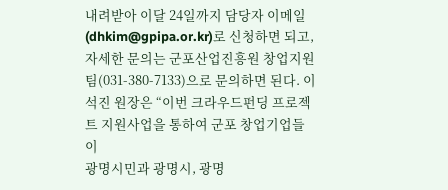내려받아 이달 24일까지 담당자 이메일(dhkim@gpipa.or.kr)로 신청하면 되고, 자세한 문의는 군포산업진흥원 창업지원팀(031-380-7133)으로 문의하면 된다. 이석진 원장은 “이번 크라우드펀딩 프로젝트 지원사업을 통하여 군포 창업기업들이
광명시민과 광명시, 광명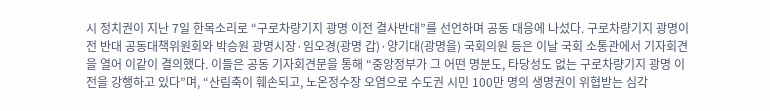시 정치권이 지난 7일 한목소리로 “구로차량기지 광명 이전 결사반대”를 선언하며 공동 대응에 나섰다. 구로차량기지 광명이전 반대 공동대책위원회와 박승원 광명시장·임오경(광명 갑)·양기대(광명을) 국회의원 등은 이날 국회 소통관에서 기자회견을 열어 이같이 결의했다. 이들은 공동 기자회견문을 통해 “중앙정부가 그 어떤 명분도, 타당성도 없는 구로차량기지 광명 이전을 강행하고 있다”며, “산림축이 훼손되고, 노온정수장 오염으로 수도권 시민 100만 명의 생명권이 위협받는 심각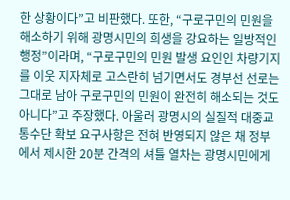한 상황이다”고 비판했다. 또한, “구로구민의 민원을 해소하기 위해 광명시민의 희생을 강요하는 일방적인 행정”이라며, “구로구민의 민원 발생 요인인 차량기지를 이웃 지자체로 고스란히 넘기면서도 경부선 선로는 그대로 남아 구로구민의 민원이 완전히 해소되는 것도 아니다”고 주장했다. 아울러 광명시의 실질적 대중교통수단 확보 요구사항은 전혀 반영되지 않은 채 정부에서 제시한 20분 간격의 셔틀 열차는 광명시민에게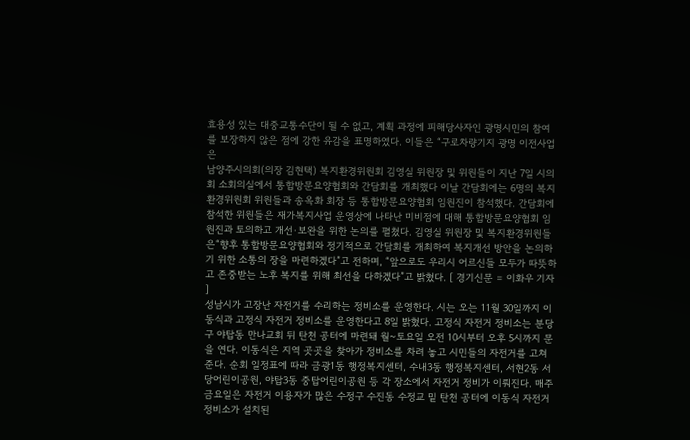효용성 있는 대중교통수단이 될 수 없고, 계획 과정에 피해당사자인 광명시민의 참여를 보장하지 않은 점에 강한 유감을 표명하였다. 이들은 “구로차량기지 광명 이전사업은
남양주시의회(의장 김현택) 복지환경위원회 김영실 위원장 및 위원들이 지난 7일 시의회 소회의실에서 통합방문요양협회와 간담회를 개최했다 이날 간담회에는 6명의 복지환경위원회 위원들과 송옥화 회장 등 통합방문요양협회 임원진이 참석했다. 간담회에 참석한 위원들은 재가복지사업 운영상에 나타난 미비점에 대해 통합방문요양협회 임원진과 토의하고 개선·보완을 위한 논의를 펼쳤다. 김영실 위원장 및 복지환경위원들은“향후 통합방문요양협회와 정기적으로 간담회를 개최하여 복지개선 방안을 논의하기 위한 소통의 장을 마련하겠다”고 전하며, “앞으로도 우리시 어르신들 모두가 따뜻하고 존중받는 노후 복지를 위해 최선을 다하겠다”고 밝혔다. [ 경기신문 = 이화우 기자 ]
성남시가 고장난 자전거를 수리하는 정비소를 운영한다. 시는 오는 11월 30일까지 이동식과 고정식 자전거 정비소를 운영한다고 8일 밝혔다. 고정식 자전거 정비소는 분당구 야탑동 만나교회 뒤 탄천 공터에 마련돼 월~토요일 오전 10시부터 오후 5시까지 문을 연다. 이동식은 지역 곳곳을 찾아가 정비소를 차려 놓고 시민들의 자전거를 고쳐준다. 순회 일정표에 따라 금광1동 행정복지센터, 수내3동 행정복지센터, 서현2동 서당어린이공원, 야탑3동 중탑어린이공원 등 각 장소에서 자전거 정비가 이뤄진다. 매주 금요일은 자전거 이용자가 많은 수정구 수진동 수정교 밑 탄천 공터에 이동식 자전거 정비소가 설치된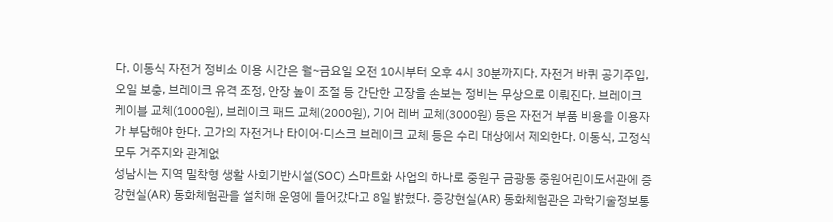다. 이동식 자전거 정비소 이용 시간은 월~금요일 오전 10시부터 오후 4시 30분까지다. 자전거 바퀴 공기주입, 오일 보충, 브레이크 유격 조정, 안장 높이 조절 등 간단한 고장을 손보는 정비는 무상으로 이뤄진다. 브레이크 케이블 교체(1000원), 브레이크 패드 교체(2000원), 기어 레버 교체(3000원) 등은 자전거 부품 비용을 이용자가 부담해야 한다. 고가의 자전거나 타이어·디스크 브레이크 교체 등은 수리 대상에서 제외한다. 이동식, 고정식 모두 거주지와 관계없
성남시는 지역 밀착형 생활 사회기반시설(SOC) 스마트화 사업의 하나로 중원구 금광동 중원어린이도서관에 증강현실(AR) 동화체험관을 설치해 운영에 들어갔다고 8일 밝혔다. 증강현실(AR) 동화체험관은 과학기술정보통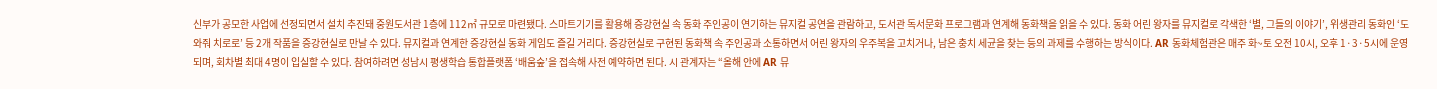신부가 공모한 사업에 선정되면서 설치 추진돼 중원도서관 1층에 112㎡ 규모로 마련됐다. 스마트기기를 활용해 증강현실 속 동화 주인공이 연기하는 뮤지컬 공연을 관람하고, 도서관 독서문화 프로그램과 연계해 동화책을 읽을 수 있다. 동화 어린 왕자를 뮤지컬로 각색한 ‘별, 그들의 이야기’, 위생관리 동화인 ‘도와줘 치로로’ 등 2개 작품을 증강현실로 만날 수 있다. 뮤지컬과 연계한 증강현실 동화 게임도 즐길 거리다. 증강현실로 구현된 동화책 속 주인공과 소통하면서 어린 왕자의 우주복을 고치거나, 남은 충치 세균을 찾는 등의 과제를 수행하는 방식이다. AR 동화체험관은 매주 화~토 오전 10시, 오후 1·3·5시에 운영되며, 회차별 최대 4명이 입실할 수 있다. 참여하려면 성남시 평생학습 통합플랫폼 ‘배움숲’을 접속해 사전 예약하면 된다. 시 관계자는 “올해 안에 AR 뮤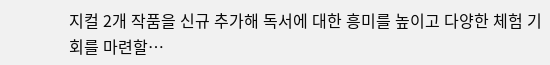지컬 2개 작품을 신규 추가해 독서에 대한 흥미를 높이고 다양한 체험 기회를 마련할…